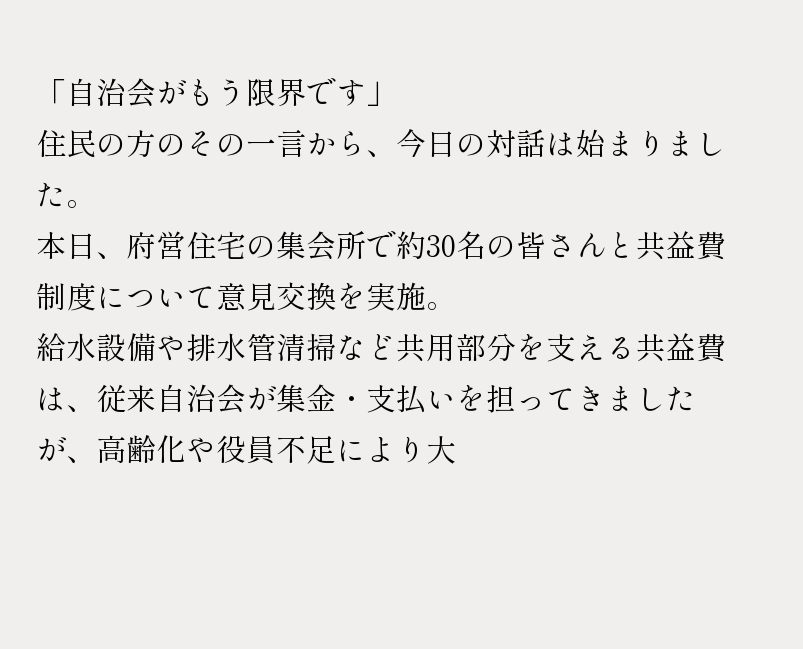「自治会がもう限界です」
住民の方のその一言から、今日の対話は始まりました。
本日、府営住宅の集会所で約30名の皆さんと共益費制度について意見交換を実施。
給水設備や排水管清掃など共用部分を支える共益費は、従来自治会が集金・支払いを担ってきましたが、高齢化や役員不足により大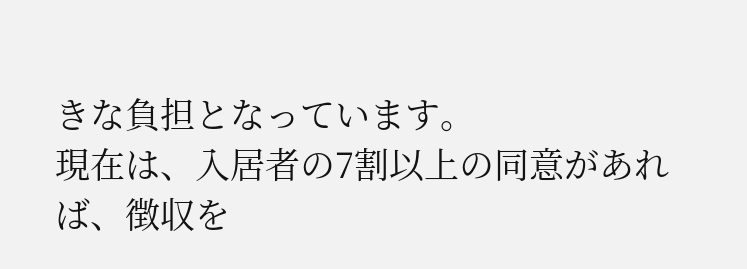きな負担となっています。
現在は、入居者の7割以上の同意があれば、徴収を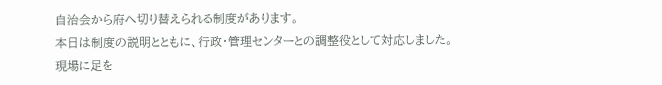自治会から府へ切り替えられる制度があります。
本日は制度の説明とともに、行政・管理センターとの調整役として対応しました。
現場に足を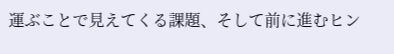運ぶことで見えてくる課題、そして前に進むヒン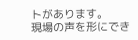トがあります。
現場の声を形にでき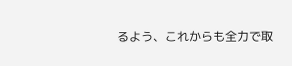るよう、これからも全力で取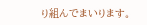り組んでまいります。